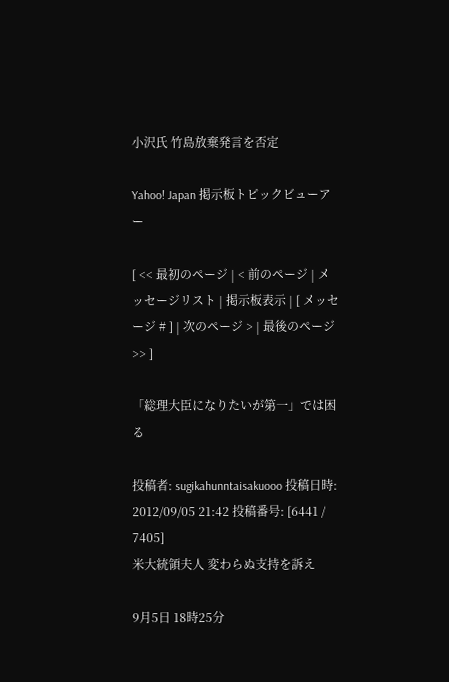小沢氏 竹島放棄発言を否定

Yahoo! Japan 掲示板トピックビューアー

[ << 最初のページ | < 前のページ | メッセージリスト | 掲示板表示 | [ メッセージ # ] | 次のページ > | 最後のページ >> ]

「総理大臣になりたいが第一」では困る

投稿者: sugikahunntaisakuooo 投稿日時: 2012/09/05 21:42 投稿番号: [6441 / 7405]
米大統領夫人 変わらぬ支持を訴え

9月5日 18時25分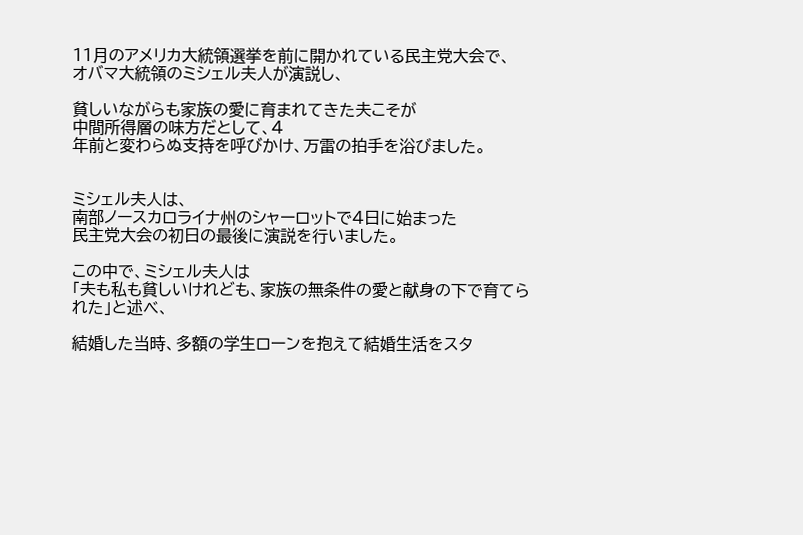11月のアメリカ大統領選挙を前に開かれている民主党大会で、
オバマ大統領のミシェル夫人が演説し、

貧しいながらも家族の愛に育まれてきた夫こそが
中間所得層の味方だとして、4
年前と変わらぬ支持を呼びかけ、万雷の拍手を浴びました。


ミシェル夫人は、
南部ノースカロライナ州のシャーロットで4日に始まった
民主党大会の初日の最後に演説を行いました。

この中で、ミシェル夫人は
「夫も私も貧しいけれども、家族の無条件の愛と献身の下で育てられた」と述べ、

結婚した当時、多額の学生ローンを抱えて結婚生活をスタ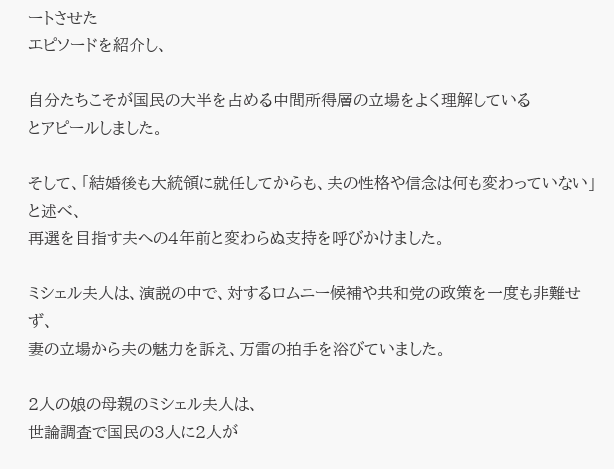ートさせた
エピソードを紹介し、

自分たちこそが国民の大半を占める中間所得層の立場をよく理解している
とアピールしました。

そして、「結婚後も大統領に就任してからも、夫の性格や信念は何も変わっていない」と述べ、
再選を目指す夫への4年前と変わらぬ支持を呼びかけました。

ミシェル夫人は、演説の中で、対するロムニー候補や共和党の政策を一度も非難せず、
妻の立場から夫の魅力を訴え、万雷の拍手を浴びていました。

2人の娘の母親のミシェル夫人は、
世論調査で国民の3人に2人が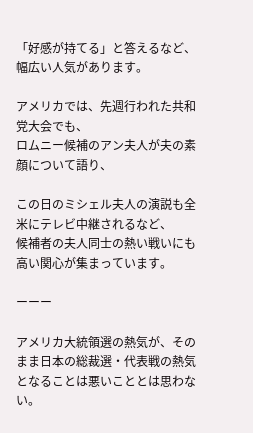「好感が持てる」と答えるなど、幅広い人気があります。

アメリカでは、先週行われた共和党大会でも、
ロムニー候補のアン夫人が夫の素顔について語り、

この日のミシェル夫人の演説も全米にテレビ中継されるなど、
候補者の夫人同士の熱い戦いにも高い関心が集まっています。

ーーー

アメリカ大統領選の熱気が、そのまま日本の総裁選・代表戦の熱気となることは悪いこととは思わない。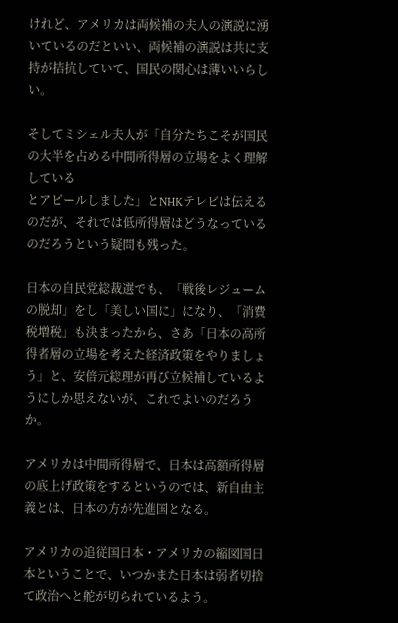けれど、アメリカは両候補の夫人の演説に湧いているのだといい、両候補の演説は共に支持が拮抗していて、国民の関心は薄いいらしい。

そしてミシェル夫人が「自分たちこそが国民の大半を占める中間所得層の立場をよく理解している
とアピールしました」とNHKテレビは伝えるのだが、それでは低所得層はどうなっているのだろうという疑問も残った。

日本の自民党総裁選でも、「戦後レジュームの脱却」をし「美しい国に」になり、「消費税増税」も決まったから、さあ「日本の高所得者層の立場を考えた経済政策をやりましょう」と、安倍元総理が再び立候補しているようにしか思えないが、これでよいのだろうか。

アメリカは中間所得層で、日本は高額所得層の底上げ政策をするというのでは、新自由主義とは、日本の方が先進国となる。

アメリカの追従国日本・アメリカの縮図国日本ということで、いつかまた日本は弱者切捨て政治へと舵が切られているよう。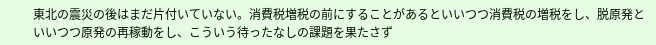東北の震災の後はまだ片付いていない。消費税増税の前にすることがあるといいつつ消費税の増税をし、脱原発といいつつ原発の再稼動をし、こういう待ったなしの課題を果たさず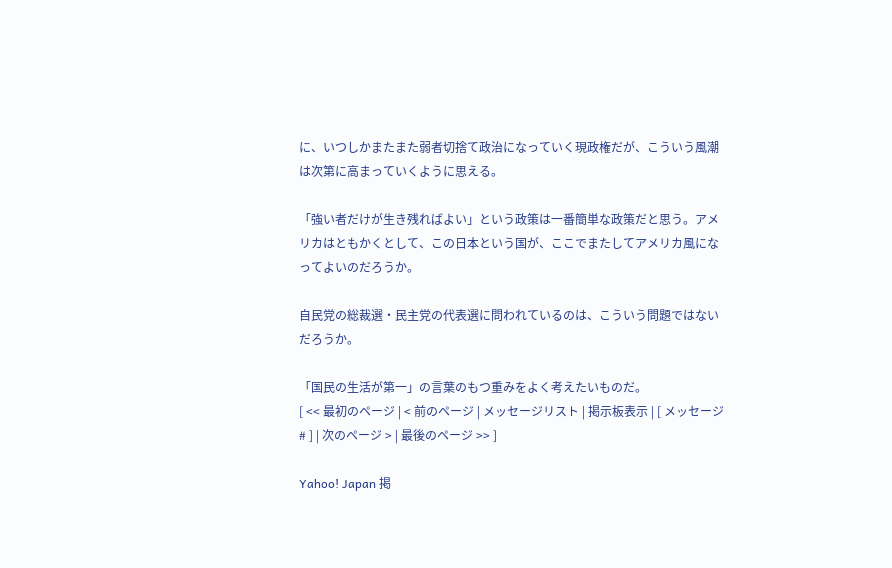に、いつしかまたまた弱者切捨て政治になっていく現政権だが、こういう風潮は次第に高まっていくように思える。

「強い者だけが生き残ればよい」という政策は一番簡単な政策だと思う。アメリカはともかくとして、この日本という国が、ここでまたしてアメリカ風になってよいのだろうか。

自民党の総裁選・民主党の代表選に問われているのは、こういう問題ではないだろうか。

「国民の生活が第一」の言葉のもつ重みをよく考えたいものだ。
[ << 最初のページ | < 前のページ | メッセージリスト | 掲示板表示 | [ メッセージ # ] | 次のページ > | 最後のページ >> ]

Yahoo! Japan 掲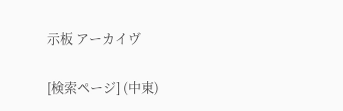示板 アーカイヴ

[検索ページ] (中東)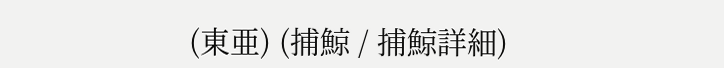(東亜) (捕鯨 / 捕鯨詳細)